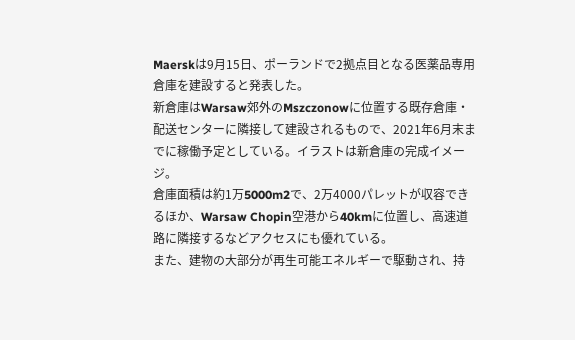Maerskは9月15日、ポーランドで2拠点目となる医薬品専用倉庫を建設すると発表した。
新倉庫はWarsaw郊外のMszczonowに位置する既存倉庫・配送センターに隣接して建設されるもので、2021年6月末までに稼働予定としている。イラストは新倉庫の完成イメージ。
倉庫面積は約1万5000m2で、2万4000パレットが収容できるほか、Warsaw Chopin空港から40kmに位置し、高速道路に隣接するなどアクセスにも優れている。
また、建物の大部分が再生可能エネルギーで駆動され、持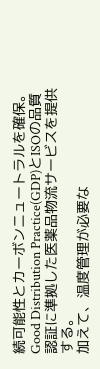続可能性とカーボンニュートラルを確保。Good Distribution Practice(GDP)とISOの品質認証に準拠した医薬品物流サービスを提供する。
加えて、温度管理が必要な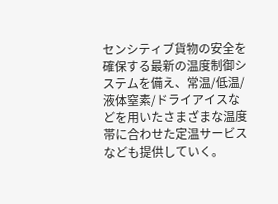センシティブ貨物の安全を確保する最新の温度制御システムを備え、常温/低温/液体窒素/ドライアイスなどを用いたさまざまな温度帯に合わせた定温サービスなども提供していく。